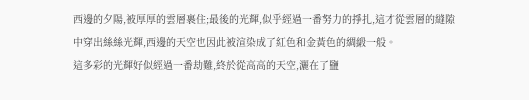西邊的夕陽,被厚厚的雲層裹住;最後的光輝,似乎經過一番努力的掙扎,這才從雲層的縫隙中穿出絲絲光輝,西邊的天空也因此被渲染成了紅色和金黃色的綢緞一般。
這多彩的光輝好似經過一番劫難,終於從高高的天空,灑在了鹽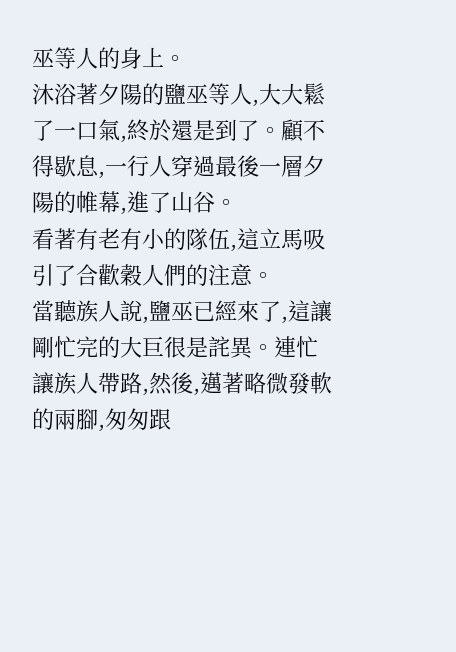巫等人的身上。
沐浴著夕陽的鹽巫等人,大大鬆了一口氣,終於還是到了。顧不得歇息,一行人穿過最後一層夕陽的帷幕,進了山谷。
看著有老有小的隊伍,這立馬吸引了合歡穀人們的注意。
當聽族人說,鹽巫已經來了,這讓剛忙完的大巨很是詫異。連忙讓族人帶路,然後,邁著略微發軟的兩腳,匆匆跟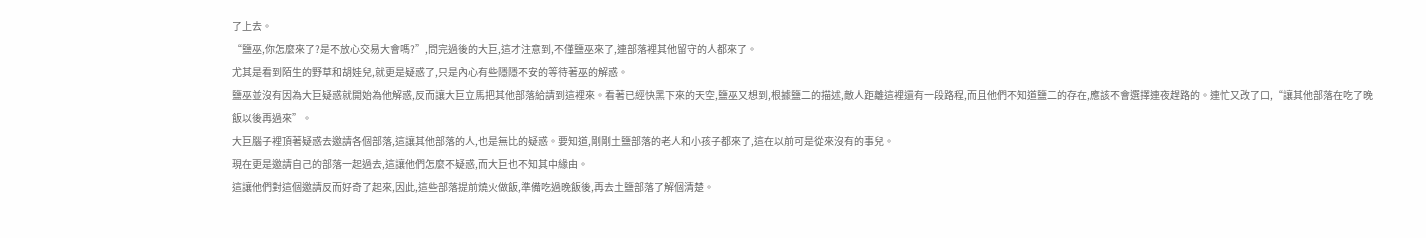了上去。
“鹽巫,你怎麼來了?是不放心交易大會嗎?”,問完過後的大巨,這才注意到,不僅鹽巫來了,連部落裡其他留守的人都來了。
尤其是看到陌生的野草和胡娃兒,就更是疑惑了,只是內心有些隱隱不安的等待著巫的解惑。
鹽巫並沒有因為大巨疑惑就開始為他解惑,反而讓大巨立馬把其他部落給請到這裡來。看著已經快黑下來的天空,鹽巫又想到,根據鹽二的描述,敵人距離這裡還有一段路程,而且他們不知道鹽二的存在,應該不會選擇連夜趕路的。連忙又改了口,“讓其他部落在吃了晚飯以後再過來”。
大巨腦子裡頂著疑惑去邀請各個部落,這讓其他部落的人,也是無比的疑惑。要知道,剛剛土鹽部落的老人和小孩子都來了,這在以前可是從來沒有的事兒。
現在更是邀請自己的部落一起過去,這讓他們怎麼不疑惑,而大巨也不知其中緣由。
這讓他們對這個邀請反而好奇了起來,因此,這些部落提前燒火做飯,準備吃過晚飯後,再去土鹽部落了解個清楚。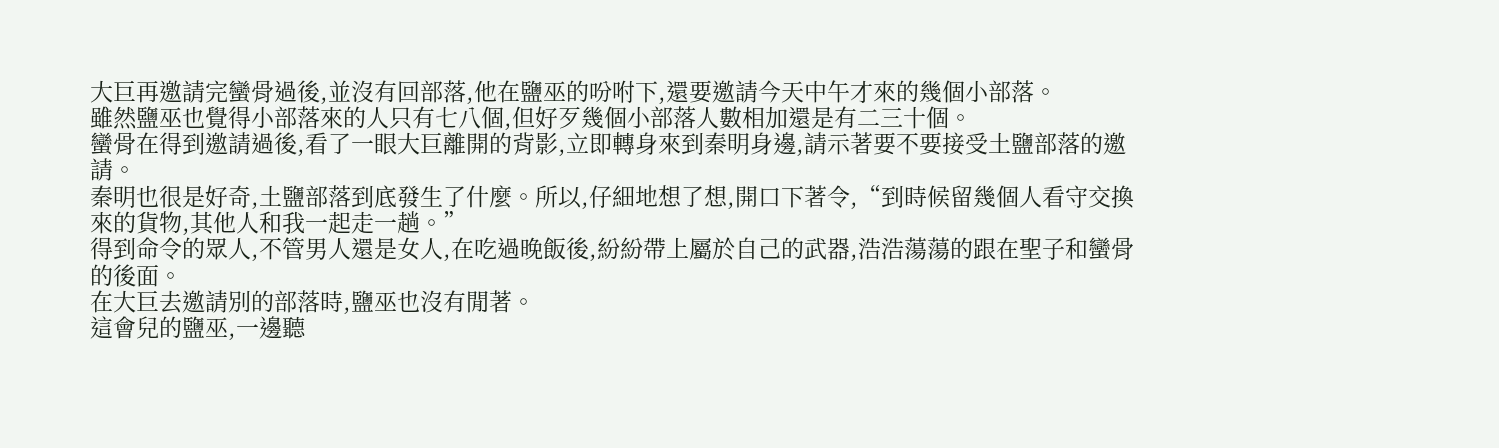大巨再邀請完蠻骨過後,並沒有回部落,他在鹽巫的吩咐下,還要邀請今天中午才來的幾個小部落。
雖然鹽巫也覺得小部落來的人只有七八個,但好歹幾個小部落人數相加還是有二三十個。
蠻骨在得到邀請過後,看了一眼大巨離開的背影,立即轉身來到秦明身邊,請示著要不要接受土鹽部落的邀請。
秦明也很是好奇,土鹽部落到底發生了什麼。所以,仔細地想了想,開口下著令,“到時候留幾個人看守交換來的貨物,其他人和我一起走一趟。”
得到命令的眾人,不管男人還是女人,在吃過晚飯後,紛紛帶上屬於自己的武器,浩浩蕩蕩的跟在聖子和蠻骨的後面。
在大巨去邀請別的部落時,鹽巫也沒有閒著。
這會兒的鹽巫,一邊聽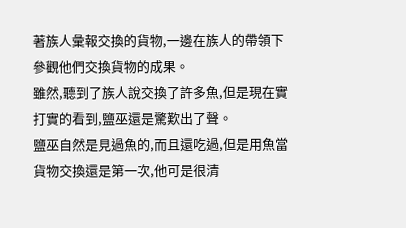著族人彙報交換的貨物,一邊在族人的帶領下參觀他們交換貨物的成果。
雖然,聽到了族人說交換了許多魚,但是現在實打實的看到,鹽巫還是驚歎出了聲。
鹽巫自然是見過魚的,而且還吃過,但是用魚當貨物交換還是第一次,他可是很清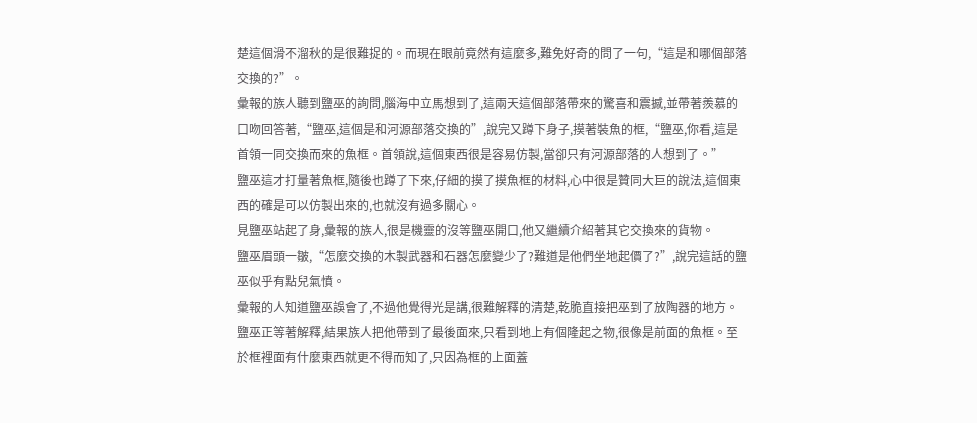楚這個滑不溜秋的是很難捉的。而現在眼前竟然有這麼多,難免好奇的問了一句,“這是和哪個部落交換的?”。
彙報的族人聽到鹽巫的詢問,腦海中立馬想到了,這兩天這個部落帶來的驚喜和震撼,並帶著羨慕的口吻回答著,“鹽巫,這個是和河源部落交換的”,說完又蹲下身子,摸著裝魚的框,“鹽巫,你看,這是首領一同交換而來的魚框。首領說,這個東西很是容易仿製,當卻只有河源部落的人想到了。”
鹽巫這才打量著魚框,隨後也蹲了下來,仔細的摸了摸魚框的材料,心中很是贊同大巨的說法,這個東西的確是可以仿製出來的,也就沒有過多關心。
見鹽巫站起了身,彙報的族人,很是機靈的沒等鹽巫開口,他又繼續介紹著其它交換來的貨物。
鹽巫眉頭一皺,“怎麼交換的木製武器和石器怎麼變少了?難道是他們坐地起價了?”,說完這話的鹽巫似乎有點兒氣憤。
彙報的人知道鹽巫誤會了,不過他覺得光是講,很難解釋的清楚,乾脆直接把巫到了放陶器的地方。
鹽巫正等著解釋,結果族人把他帶到了最後面來,只看到地上有個隆起之物,很像是前面的魚框。至於框裡面有什麼東西就更不得而知了,只因為框的上面蓋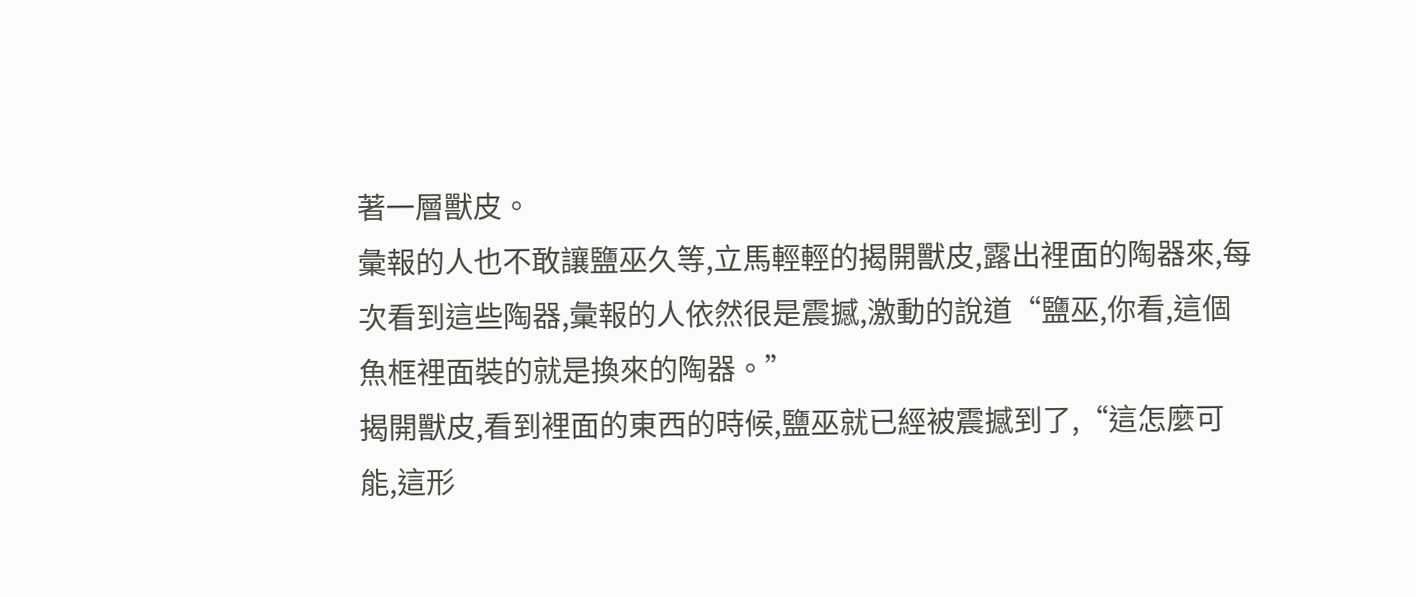著一層獸皮。
彙報的人也不敢讓鹽巫久等,立馬輕輕的揭開獸皮,露出裡面的陶器來,每次看到這些陶器,彙報的人依然很是震撼,激動的說道“鹽巫,你看,這個魚框裡面裝的就是換來的陶器。”
揭開獸皮,看到裡面的東西的時候,鹽巫就已經被震撼到了,“這怎麼可能,這形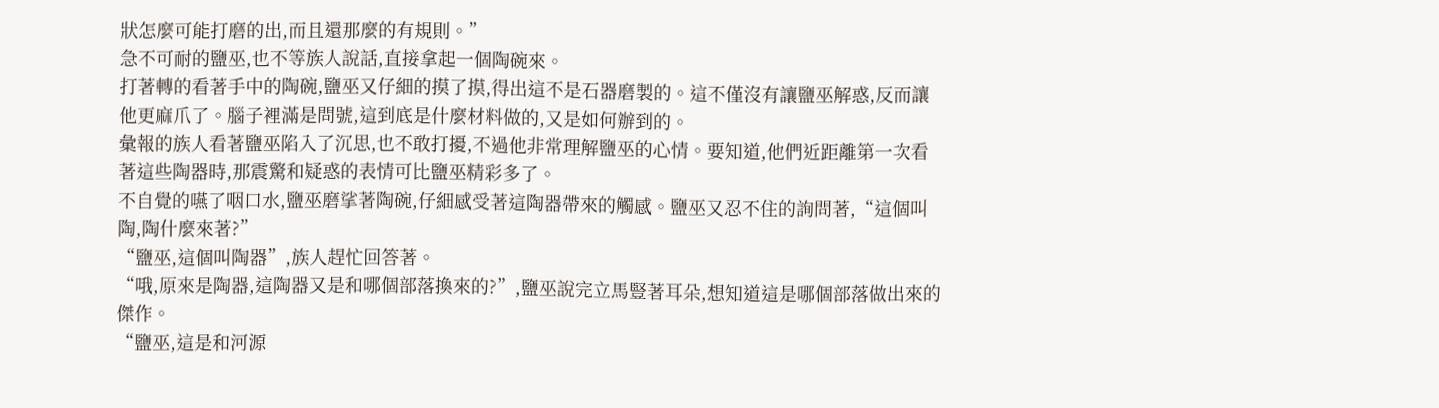狀怎麼可能打磨的出,而且還那麼的有規則。”
急不可耐的鹽巫,也不等族人說話,直接拿起一個陶碗來。
打著轉的看著手中的陶碗,鹽巫又仔細的摸了摸,得出這不是石器磨製的。這不僅沒有讓鹽巫解惑,反而讓他更麻爪了。腦子裡滿是問號,這到底是什麼材料做的,又是如何辦到的。
彙報的族人看著鹽巫陷入了沉思,也不敢打擾,不過他非常理解鹽巫的心情。要知道,他們近距離第一次看著這些陶器時,那震驚和疑惑的表情可比鹽巫精彩多了。
不自覺的嚥了咽口水,鹽巫磨挲著陶碗,仔細感受著這陶器帶來的觸感。鹽巫又忍不住的詢問著,“這個叫陶,陶什麼來著?”
“鹽巫,這個叫陶器”,族人趕忙回答著。
“哦,原來是陶器,這陶器又是和哪個部落換來的?”,鹽巫說完立馬豎著耳朵,想知道這是哪個部落做出來的傑作。
“鹽巫,這是和河源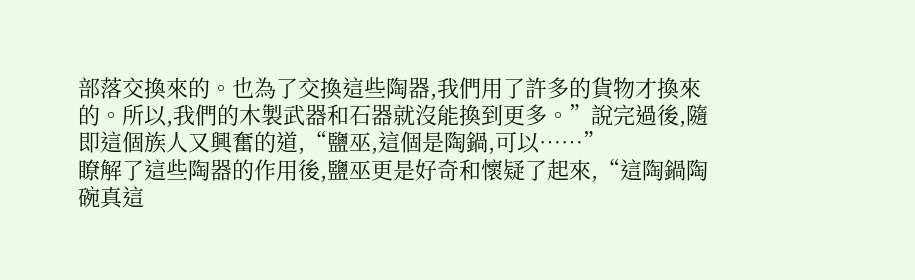部落交換來的。也為了交換這些陶器,我們用了許多的貨物才換來的。所以,我們的木製武器和石器就沒能換到更多。”說完過後,隨即這個族人又興奮的道,“鹽巫,這個是陶鍋,可以……”
瞭解了這些陶器的作用後,鹽巫更是好奇和懷疑了起來,“這陶鍋陶碗真這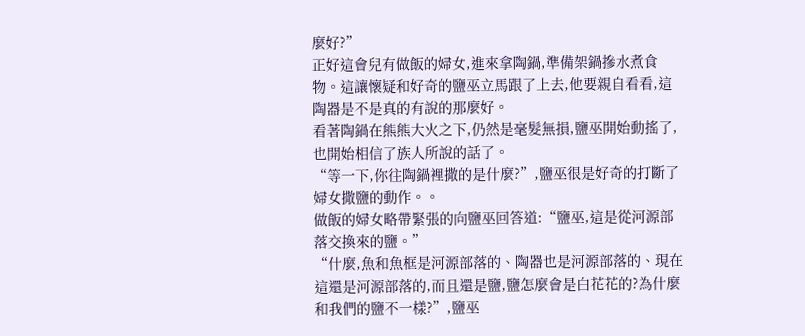麼好?”
正好這會兒有做飯的婦女,進來拿陶鍋,準備架鍋摻水煮食物。這讓懷疑和好奇的鹽巫立馬跟了上去,他要親自看看,這陶器是不是真的有說的那麼好。
看著陶鍋在熊熊大火之下,仍然是毫髮無損,鹽巫開始動搖了,也開始相信了族人所說的話了。
“等一下,你往陶鍋裡撒的是什麼?”,鹽巫很是好奇的打斷了婦女撒鹽的動作。。
做飯的婦女略帶緊張的向鹽巫回答道:“鹽巫,這是從河源部落交換來的鹽。”
“什麼,魚和魚框是河源部落的、陶器也是河源部落的、現在這還是河源部落的,而且還是鹽,鹽怎麼會是白花花的?為什麼和我們的鹽不一樣?”,鹽巫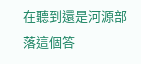在聽到還是河源部落這個答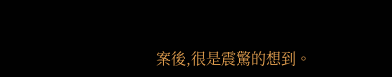案後,很是震驚的想到。